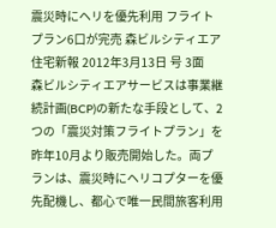震災時にヘリを優先利用 フライトプラン6口が完売 森ビルシティエア
住宅新報 2012年3月13日 号 3面
森ビルシティエアサービスは事業継続計画(BCP)の新たな手段として、2つの「震災対策フライトプラン」を昨年10月より販売開始した。両プランは、震災時にヘリコプターを優先配機し、都心で唯一民間旅客利用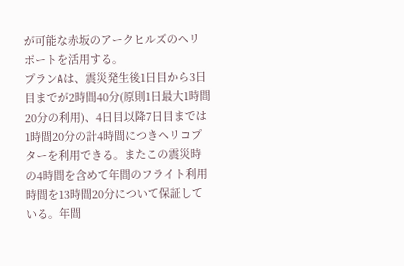が可能な赤坂のアークヒルズのヘリポートを活用する。
プランAは、震災発生後1日目から3日目までが2時間40分(原則1日最大1時間20分の利用)、4日目以降7日目までは1時間20分の計4時間につきヘリコプターを利用できる。またこの震災時の4時間を含めて年間のフライト利用時間を13時間20分について保証している。年間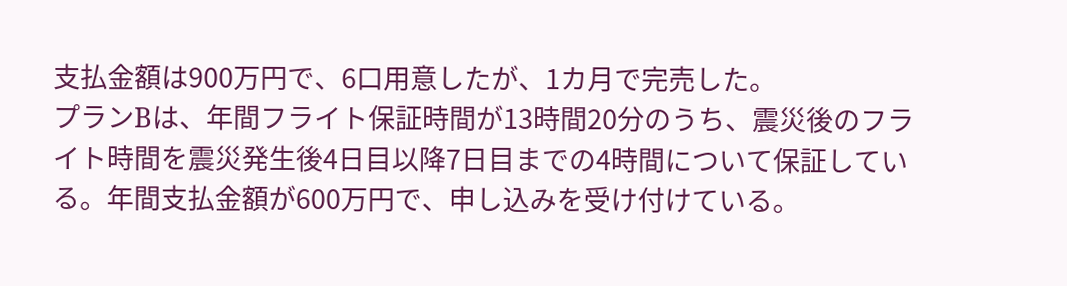支払金額は900万円で、6口用意したが、1カ月で完売した。
プランBは、年間フライト保証時間が13時間20分のうち、震災後のフライト時間を震災発生後4日目以降7日目までの4時間について保証している。年間支払金額が600万円で、申し込みを受け付けている。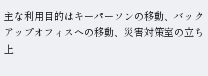主な利用目的はキーパーソンの移動、バックアップオフィスへの移動、災害対策室の立ち上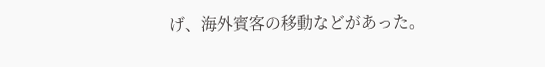げ、海外賓客の移動などがあった。